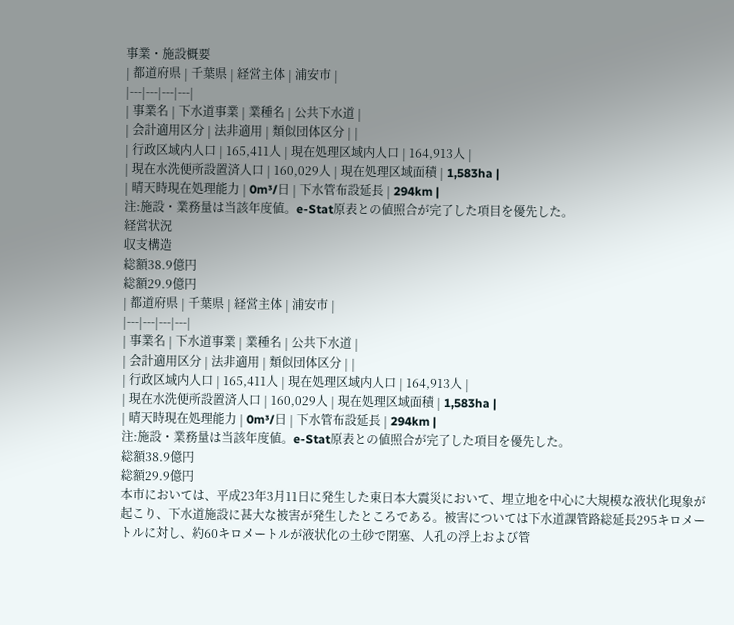事業・施設概要
| 都道府県 | 千葉県 | 経営主体 | 浦安市 |
|---|---|---|---|
| 事業名 | 下水道事業 | 業種名 | 公共下水道 |
| 会計適用区分 | 法非適用 | 類似団体区分 | |
| 行政区域内人口 | 165,411人 | 現在処理区域内人口 | 164,913人 |
| 現在水洗便所設置済人口 | 160,029人 | 現在処理区域面積 | 1,583ha |
| 晴天時現在処理能力 | 0m³/日 | 下水管布設延長 | 294km |
注:施設・業務量は当該年度値。e-Stat原表との値照合が完了した項目を優先した。
経営状況
収支構造
総額38.9億円
総額29.9億円
| 都道府県 | 千葉県 | 経営主体 | 浦安市 |
|---|---|---|---|
| 事業名 | 下水道事業 | 業種名 | 公共下水道 |
| 会計適用区分 | 法非適用 | 類似団体区分 | |
| 行政区域内人口 | 165,411人 | 現在処理区域内人口 | 164,913人 |
| 現在水洗便所設置済人口 | 160,029人 | 現在処理区域面積 | 1,583ha |
| 晴天時現在処理能力 | 0m³/日 | 下水管布設延長 | 294km |
注:施設・業務量は当該年度値。e-Stat原表との値照合が完了した項目を優先した。
総額38.9億円
総額29.9億円
本市においては、平成23年3月11日に発生した東日本大震災において、埋立地を中心に大規模な液状化現象が起こり、下水道施設に甚大な被害が発生したところである。被害については下水道課管路総延長295キロメートルに対し、約60キロメートルが液状化の土砂で閉塞、人孔の浮上および管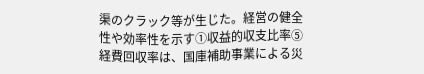渠のクラック等が生じた。経営の健全性や効率性を示す①収益的収支比率⑤経費回収率は、国庫補助事業による災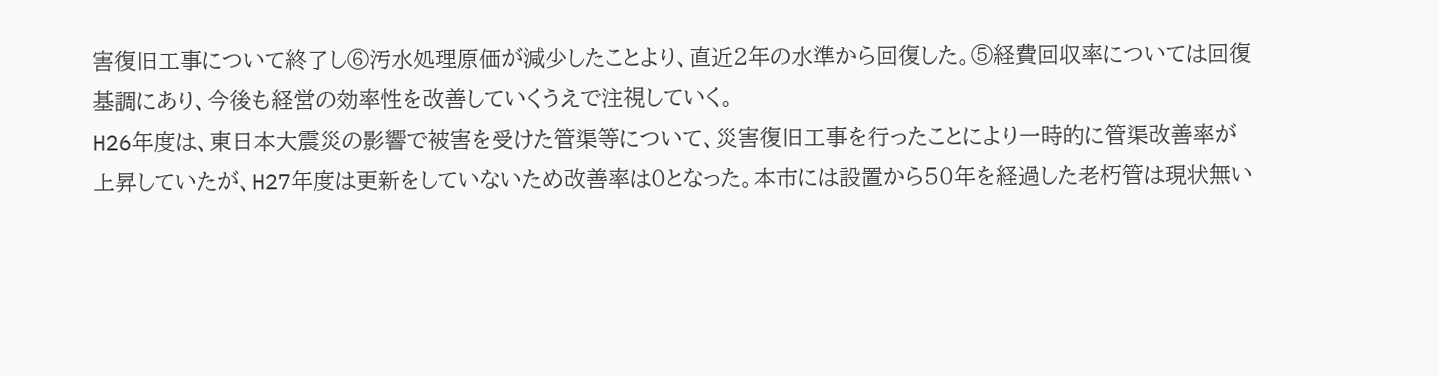害復旧工事について終了し⑥汚水処理原価が減少したことより、直近2年の水準から回復した。⑤経費回収率については回復基調にあり、今後も経営の効率性を改善していくうえで注視していく。
H26年度は、東日本大震災の影響で被害を受けた管渠等について、災害復旧工事を行ったことにより一時的に管渠改善率が上昇していたが、H27年度は更新をしていないため改善率は0となった。本市には設置から50年を経過した老朽管は現状無い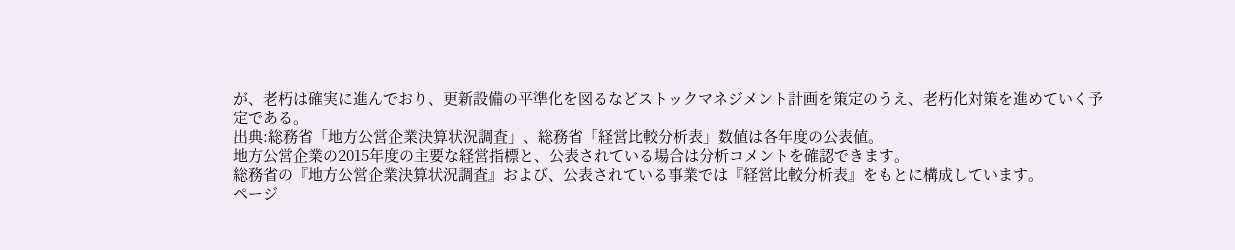が、老朽は確実に進んでおり、更新設備の平準化を図るなどストックマネジメント計画を策定のうえ、老朽化対策を進めていく予定である。
出典:総務省「地方公営企業決算状況調査」、総務省「経営比較分析表」数値は各年度の公表値。
地方公営企業の2015年度の主要な経営指標と、公表されている場合は分析コメントを確認できます。
総務省の『地方公営企業決算状況調査』および、公表されている事業では『経営比較分析表』をもとに構成しています。
ページ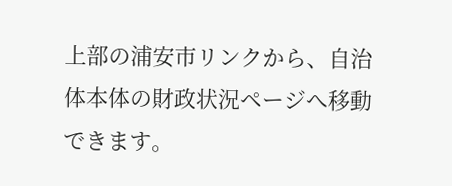上部の浦安市リンクから、自治体本体の財政状況ページへ移動できます。